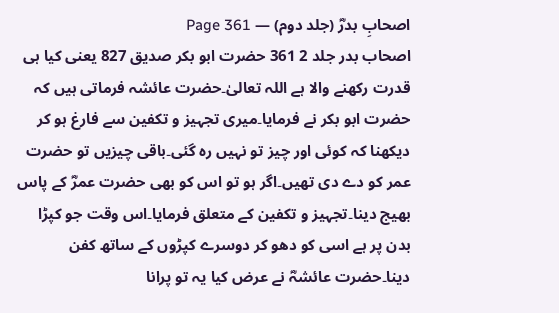اصحابِ بدرؓ (جلد دوم) — Page 361
اصحاب بدر جلد 2 361 حضرت ابو بکر صدیق 827 یعنی کیا ہی قدرت رکھنے والا ہے اللہ تعالیٰ۔حضرت عائشہ فرماتی ہیں کہ حضرت ابو بکر نے فرمایا۔میری تجہیز و تکفین سے فارغ ہو کر دیکھنا کہ کوئی اور چیز تو نہیں رہ گئی۔باقی چیزیں تو حضرت عمر کو دے دی تھیں۔اگر ہو تو اس کو بھی حضرت عمرؓ کے پاس بھیج دینا۔تجہیز و تکفین کے متعلق فرمایا۔اس وقت جو کپڑا بدن پر ہے اسی کو دھو کر دوسرے کپڑوں کے ساتھ کفن دینا۔حضرت عائشہؓ نے عرض کیا یہ تو پرانا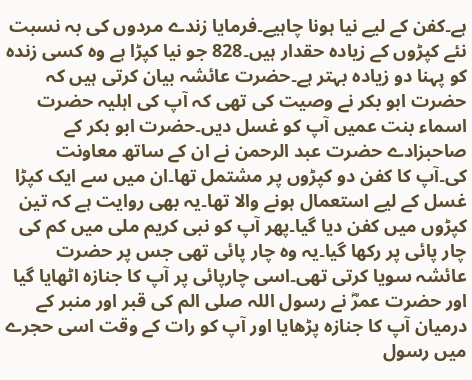ہے۔کفن کے لیے نیا ہونا چاہیے۔فرمایا زندے مردوں کی بہ نسبت نئے کپڑوں کے زیادہ حقدار ہیں۔828 جو نیا کپڑا ہے وہ کسی زندہ کو پہنا دو زیادہ بہتر ہے۔حضرت عائشہ بیان کرتی ہیں کہ حضرت ابو بکر نے وصیت کی تھی کہ آپ کی اہلیہ حضرت اسماء بنت عمیں آپ کو غسل دیں۔حضرت ابو بکر کے صاحبزادے حضرت عبد الرحمن نے ان کے ساتھ معاونت کی۔آپ کا کفن دو کپڑوں پر مشتمل تھا۔ان میں سے ایک کپڑا غسل کے لیے استعمال ہونے والا تھا۔یہ بھی روایت ہے کہ تین کپڑوں میں کفن دیا گیا۔پھر آپ کو نبی کریم ملی میں کم کی چار پائی پر رکھا گیا۔یہ وہ چار پائی تھی جس پر حضرت عائشہ سویا کرتی تھی۔اسی چارپائی پر آپ کا جنازہ اٹھایا گیا اور حضرت عمرؓ نے رسول اللہ صلی الم کی قبر اور منبر کے درمیان آپ کا جنازہ پڑھایا اور آپ کو رات کے وقت اسی حجرے میں رسول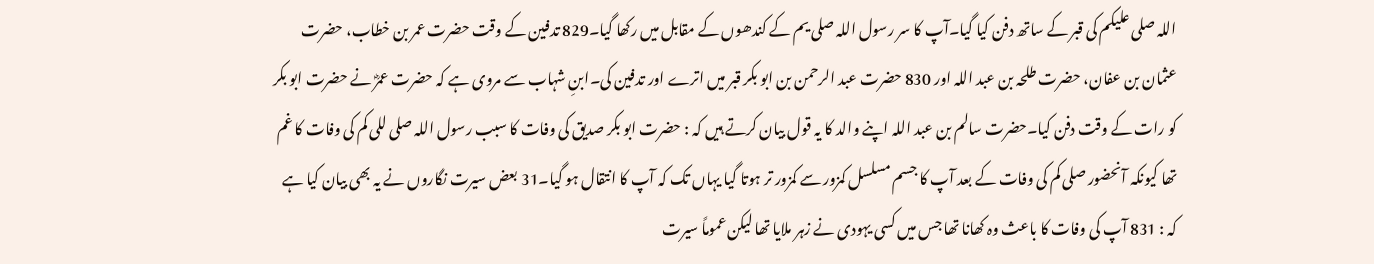اللہ صلی علیکم کی قبر کے ساتھ دفن کیا گیا۔آپ کا سر رسول اللہ صلی یم کے کندھوں کے مقابل میں رکھا گیا۔829 تدفین کے وقت حضرت عمر بن خطاب، حضرت عثمان بن عفان، حضرت طلحہ بن عبد اللہ اور 830 حضرت عبد الرحمن بن ابو بکر قبر میں اترے اور تدفین کی۔ابنِ شہاب سے مروی ہے کہ حضرت عمرؓ نے حضرت ابو بکر کو رات کے وقت دفن کیا۔حضرت سالم بن عبد اللہ اپنے والد کا یہ قول بیان کرتے ہیں کہ : حضرت ابو بکر صدیق کی وفات کا سبب رسول اللہ صلی للی کم کی وفات کا غم تھا کیونکہ آنحضور صلی کم کی وفات کے بعد آپ کا جسم مسلسل کمزور سے کمزور تر ہوتا گیا یہاں تک کہ آپ کا انتقال ہو گیا۔31 بعض سیرت نگاروں نے یہ بھی بیان کیا ہے کہ : 831 آپ کی وفات کا باعث وہ کھانا تھا جس میں کسی یہودی نے زہر ملایا تھا لیکن عموماً سیرت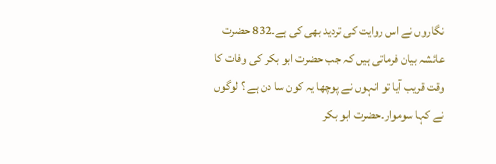نگاروں نے اس روایت کی تردید بھی کی ہے۔832 حضرت عائشہ بیان فرماتی ہیں کہ جب حضرت ابو بکر کی وفات کا وقت قریب آیا تو انہوں نے پوچھا یہ کون سا دن ہے ؟ لوگوں نے کہا سوموار۔حضرت ابو بکر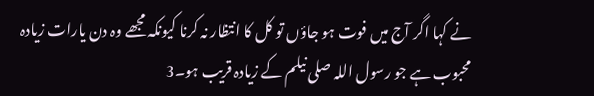نے کہا اگر آج میں فوت ہو جاؤں تو کل کا انتظار نہ کرنا کیونکہ مجھے وہ دن یارات زیادہ محبوب ہے جو رسول اللہ صلی نیلم کے زیادہ قریب ہو۔3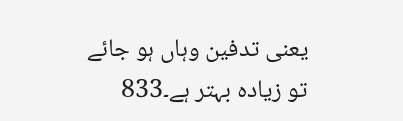یعنی تدفین وہاں ہو جائے تو زیادہ بہتر ہے۔833